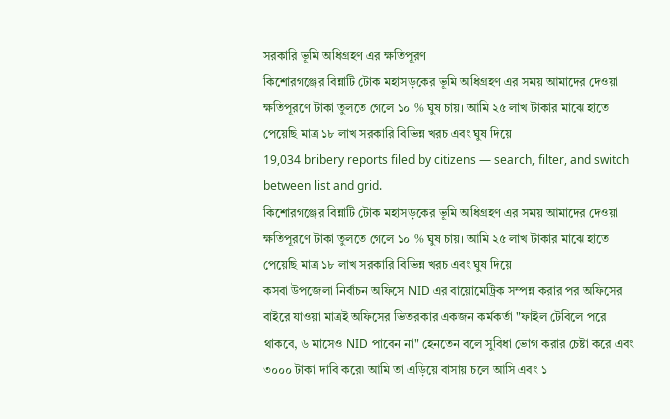সরকারি ভূমি অধিগ্রহণ এর ক্ষতিপূরণ
কিশোরগঞ্জের বিন্নাটি টোক মহাসড়কের ভূমি অধিগ্রহণ এর সময় আমাদের দেওয়া ক্ষতিপূরণে টাকা তুলতে গেলে ১০ % ঘুষ চায়। আমি ২৫ লাখ টাকার মাঝে হাতে পেয়েছি মাত্র ১৮ লাখ সরকারি বিভিন্ন খরচ এবং ঘুষ দিয়ে
19,034 bribery reports filed by citizens — search, filter, and switch between list and grid.
কিশোরগঞ্জের বিন্নাটি টোক মহাসড়কের ভূমি অধিগ্রহণ এর সময় আমাদের দেওয়া ক্ষতিপূরণে টাকা তুলতে গেলে ১০ % ঘুষ চায়। আমি ২৫ লাখ টাকার মাঝে হাতে পেয়েছি মাত্র ১৮ লাখ সরকারি বিভিন্ন খরচ এবং ঘুষ দিয়ে
কসবা উপজেলা নির্বাচন অফিসে NID এর বায়োমেট্রিক সম্পন্ন করার পর অফিসের বাইরে যাওয়া মাত্রই অফিসের ভিতরকার একজন কর্মকর্তা "ফাইল টেবিলে পরে থাকবে, ৬ মাসেও NID পাবেন না" হেনতেন বলে সুবিধা ভোগ করার চেষ্টা করে এবং ৩০০০ টাকা দাবি করে৷ আমি তা এড়িয়ে বাসায় চলে আসি এবং ১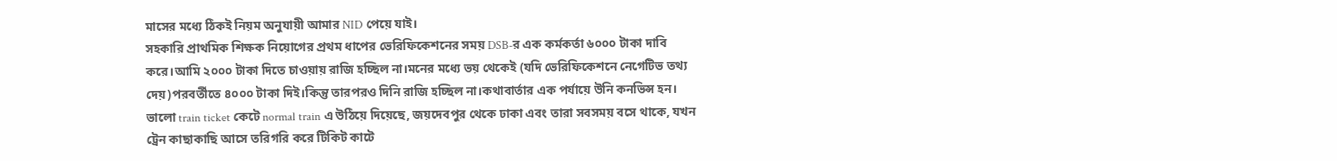মাসের মধ্যে ঠিকই নিয়ম অনুযায়ী আমার NID পেয়ে যাই।
সহকারি প্রাথমিক শিক্ষক নিয়োগের প্রথম ধাপের ভেরিফিকেশনের সময় DSB-র এক কর্মকর্তা ৬০০০ টাকা দাবি করে।আমি ২০০০ টাকা দিতে চাওয়ায় রাজি হচ্ছিল না।মনের মধ্যে ভয় থেকেই (যদি ভেরিফিকেশনে নেগেটিভ তথ্য দেয়)পরবর্তীতে ৪০০০ টাকা দিই।কিন্তু তারপরও দিনি রাজি হচ্ছিল না।কথাবার্তার এক পর্যায়ে উনি কনভিন্স হন।
ভালো train ticket কেটে normal train এ উঠিয়ে দিয়েছে, জয়দেবপুর থেকে ঢাকা এবং তারা সবসময় বসে থাকে, যখন ট্রেন কাছাকাছি আসে তরিগরি করে টিকিট কাটে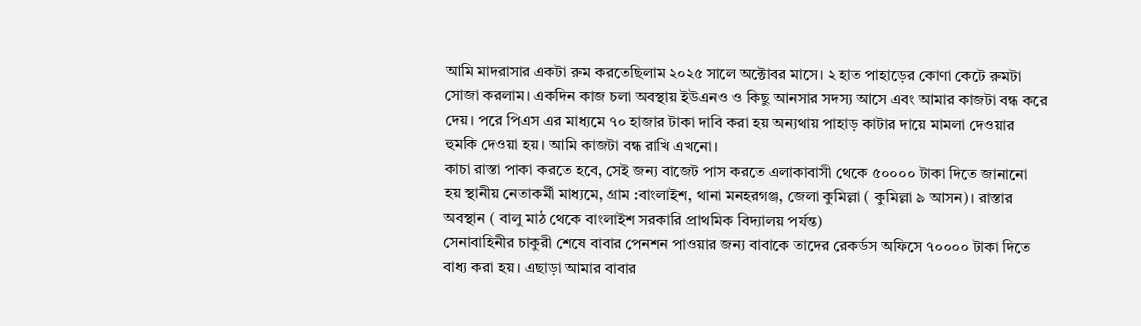আমি মাদরাসার একটা রুম করতেছিলাম ২০২৫ সালে অক্টোবর মাসে। ২ হাত পাহাড়ের কোণা কেটে রুমটা সোজা করলাম। একদিন কাজ চলা অবস্থায় ইউএনও ও কিছু আনসার সদস্য আসে এবং আমার কাজটা বন্ধ করে দেয়। পরে পিএস এর মাধ্যমে ৭০ হাজার টাকা দাবি করা হয় অন্যথায় পাহাড় কাটার দায়ে মামলা দেওয়ার হুমকি দেওয়া হয়। আমি কাজটা বন্ধ রাখি এখনো।
কাচা রাস্তা পাকা করতে হবে, সেই জন্য বাজেট পাস করতে এলাকাবাসী থেকে ৫০০০০ টাকা দিতে জানানো হয় স্থানীয় নেতাকর্মী মাধ্যমে, গ্রাম :বাংলাইশ, থানা মনহরগঞ্জ, জেলা কুমিল্লা ( কুমিল্লা ৯ আসন)। রাস্তার অবস্থান ( বালু মাঠ থেকে বাংলাইশ সরকারি প্রাথমিক বিদ্যালয় পর্যন্ত)
সেনাবাহিনীর চাকুরী শেষে বাবার পেনশন পাওয়ার জন্য বাবাকে তাদের রেকর্ডস অফিসে ৭০০০০ টাকা দিতে বাধ্য করা হয়। এছাড়া আমার বাবার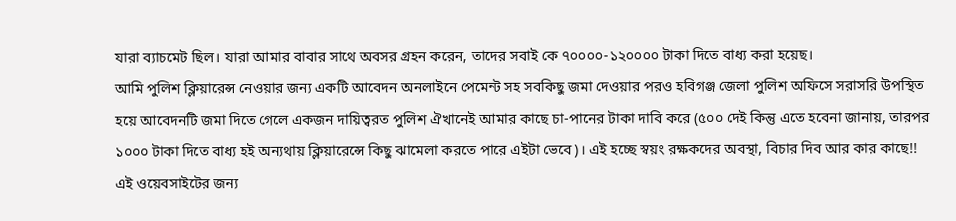যারা ব্যাচমেট ছিল। যারা আমার বাবার সাথে অবসর গ্রহন করেন, তাদের সবাই কে ৭০০০০-১২০০০০ টাকা দিতে বাধ্য করা হয়েছ।
আমি পুলিশ ক্লিয়ারেন্স নেওয়ার জন্য একটি আবেদন অনলাইনে পেমেন্ট সহ সবকিছু জমা দেওয়ার পরও হবিগঞ্জ জেলা পুলিশ অফিসে সরাসরি উপস্থিত হয়ে আবেদনটি জমা দিতে গেলে একজন দায়িত্বরত পুলিশ ঐখানেই আমার কাছে চা-পানের টাকা দাবি করে (৫০০ দেই কিন্তু এতে হবেনা জানায়, তারপর ১০০০ টাকা দিতে বাধ্য হই অন্যথায় ক্লিয়ারেন্সে কিছু ঝামেলা করতে পারে এইটা ভেবে)। এই হচ্ছে স্বয়ং রক্ষকদের অবস্থা, বিচার দিব আর কার কাছে!! এই ওয়েবসাইটের জন্য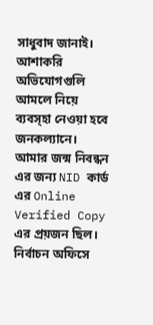সাধুবাদ জানাই। আশাকরি অভিযোগগুলি আমলে নিয়ে ব্যবস্হা নেওয়া হবে জনকল্যানে।
আমার জন্ম নিবন্ধন এর জন্য NID কার্ড এর Online Verified Copy এর প্রয়জন ছিল। নির্বাচন অফিসে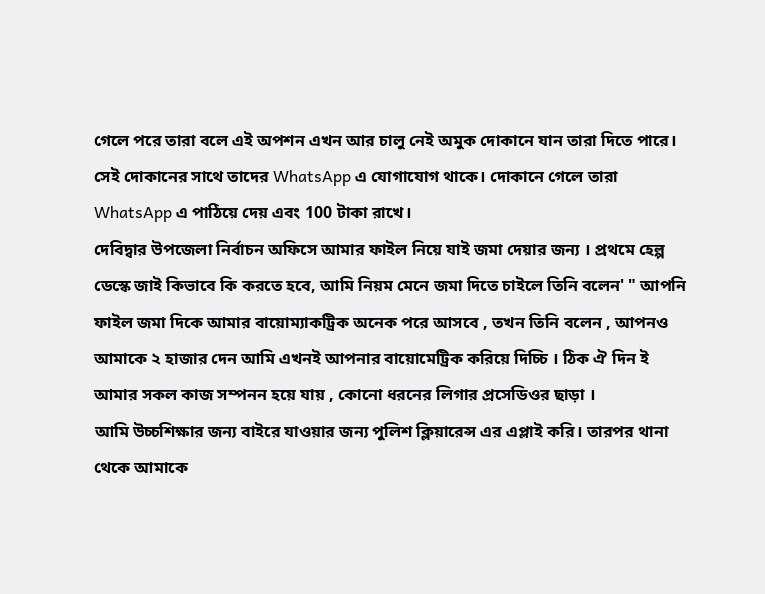গেলে পরে তারা বলে এই অপশন এখন আর চালু নেই অমুক দোকানে যান তারা দিতে পারে। সেই দোকানের সাথে তাদের WhatsApp এ যোগাযোগ থাকে। দোকানে গেলে তারা WhatsApp এ পাঠিয়ে দেয় এবং 100 টাকা রাখে।
দেবিদ্বার উপজেলা নির্বাচন অফিসে আমার ফাইল নিয়ে যাই জমা দেয়ার জন্য । প্রথমে হেল্প ডেস্কে জাই কিভাবে কি করতে হবে, আমি নিয়ম মেনে জমা দিতে চাইলে তিনি বলেন' " আপনি ফাইল জমা দিকে আমার বায়োম্যাকট্রিক অনেক পরে আসবে , তখন তিনি বলেন , আপনও আমাকে ২ হাজার দেন আমি এখনই আপনার বায়োমেট্রিক করিয়ে দিচ্চি । ঠিক ঐ দিন ই আমার সকল কাজ সম্পনন হয়ে যায় , কোনো ধরনের লিগার প্রসেডিওর ছাড়া ।
আমি উচ্চশিক্ষার জন্য বাইরে যাওয়ার জন্য পুলিশ ক্লিয়ারেন্স এর এপ্লাই করি। তারপর থানা থেকে আমাকে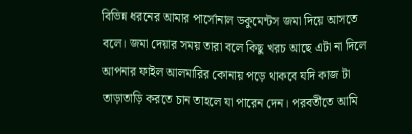বিভিন্ন ধরনের আমার পার্সোনাল ডকুমেন্টস জমা দিয়ে আসতে বলে। জমা দেয়ার সময় তারা বলে কিছু খরচ আছে এটা না দিলে আপনার ফাইল আলমারির কোনায় পড়ে থাকবে যদি কাজ টা তাড়াতাড়ি করতে চান তাহলে যা পারেন দেন। পরবর্তীতে আমি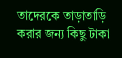তাদেরকে তাড়াতাড়ি করার জন্য কিছু টাকা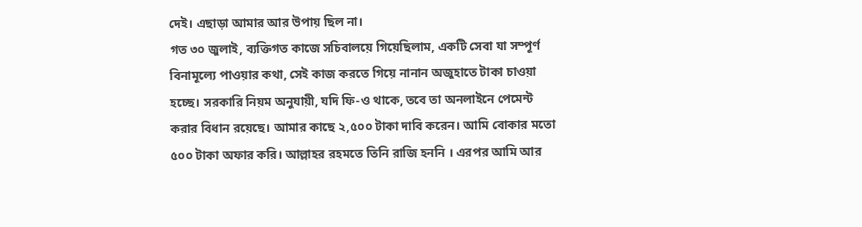দেই। এছাড়া আমার আর উপায় ছিল না।
গত ৩০ জুলাই, ব্যক্তিগত কাজে সচিবালয়ে গিয়েছিলাম, একটি সেবা যা সম্পূর্ণ বিনামূল্যে পাওয়ার কথা, সেই কাজ করতে গিয়ে নানান অজুহাতে টাকা চাওয়া হচ্ছে। সরকারি নিয়ম অনুযায়ী, যদি ফি-ও থাকে, তবে তা অনলাইনে পেমেন্ট করার বিধান রয়েছে। আমার কাছে ২,৫০০ টাকা দাবি করেন। আমি বোকার মতো ৫০০ টাকা অফার করি। আল্লাহর রহমতে তিনি রাজি হননি । এরপর আমি আর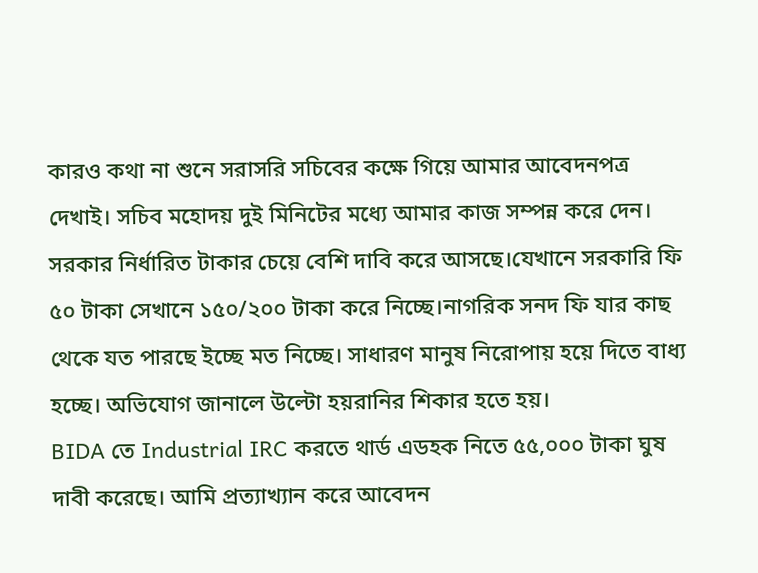কারও কথা না শুনে সরাসরি সচিবের কক্ষে গিয়ে আমার আবেদনপত্র দেখাই। সচিব মহোদয় দুই মিনিটের মধ্যে আমার কাজ সম্পন্ন করে দেন।
সরকার নির্ধারিত টাকার চেয়ে বেশি দাবি করে আসছে।যেখানে সরকারি ফি ৫০ টাকা সেখানে ১৫০/২০০ টাকা করে নিচ্ছে।নাগরিক সনদ ফি যার কাছ থেকে যত পারছে ইচ্ছে মত নিচ্ছে। সাধারণ মানুষ নিরোপায় হয়ে দিতে বাধ্য হচ্ছে। অভিযোগ জানালে উল্টো হয়রানির শিকার হতে হয়।
BIDA তে Industrial IRC করতে থার্ড এডহক নিতে ৫৫,০০০ টাকা ঘুষ দাবী করেছে। আমি প্রত্যাখ্যান করে আবেদন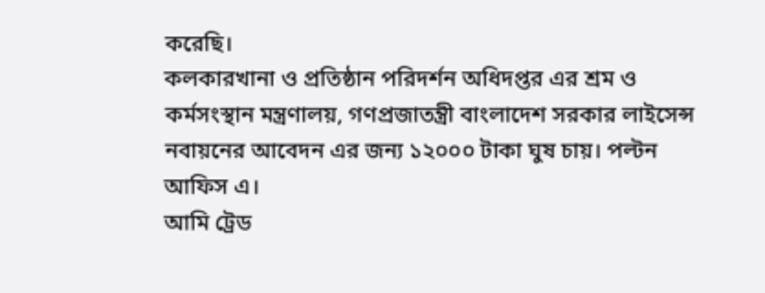করেছি।
কলকারখানা ও প্রতিষ্ঠান পরিদর্শন অধিদপ্তর এর শ্রম ও কর্মসংস্থান মন্ত্রণালয়, গণপ্রজাতন্ত্রী বাংলাদেশ সরকার লাইসেন্স নবায়নের আবেদন এর জন্য ১২০০০ টাকা ঘুষ চায়। পল্টন আফিস এ।
আমি ট্রেড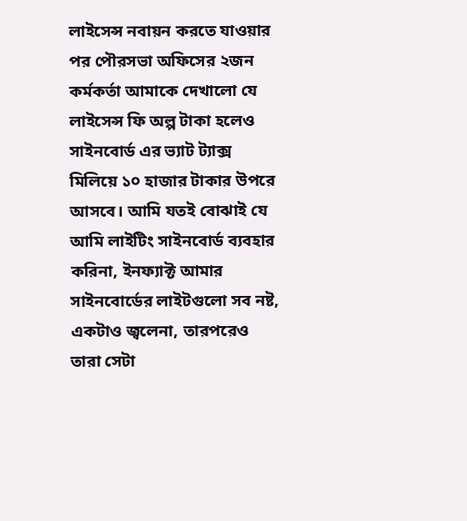লাইসেন্স নবায়ন করতে যাওয়ার পর পৌরসভা অফিসের ২জন কর্মকর্তা আমাকে দেখালো যে লাইসেন্স ফি অল্প টাকা হলেও সাইনবোর্ড এর ভ্যাট ট্যাক্স মিলিয়ে ১০ হাজার টাকার উপরে আসবে। আমি যতই বোঝাই যে আমি লাইটিং সাইনবোর্ড ব্যবহার করিনা, ইনফ্যাক্ট আমার সাইনবোর্ডের লাইটগুলো সব নষ্ট, একটাও জ্বলেনা, তারপরেও তারা সেটা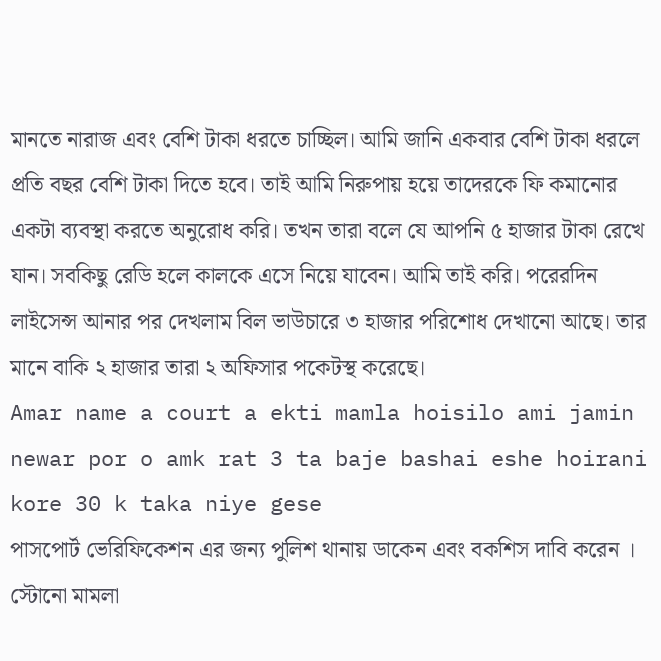মানতে নারাজ এবং বেশি টাকা ধরতে চাচ্ছিল। আমি জানি একবার বেশি টাকা ধরলে প্রতি বছর বেশি টাকা দিতে হবে। তাই আমি নিরুপায় হয়ে তাদেরকে ফি কমানোর একটা ব্যবস্থা করতে অনুরোধ করি। তখন তারা বলে যে আপনি ৫ হাজার টাকা রেখে যান। সবকিছু রেডি হলে কালকে এসে নিয়ে যাবেন। আমি তাই করি। পরেরদিন লাইসেন্স আনার পর দেখলাম বিল ভাউচারে ৩ হাজার পরিশোধ দেখানো আছে। তার মানে বাকি ২ হাজার তারা ২ অফিসার পকেটস্থ করেছে।
Amar name a court a ekti mamla hoisilo ami jamin newar por o amk rat 3 ta baje bashai eshe hoirani kore 30 k taka niye gese
পাসপোর্ট ভেরিফিকেশন এর জন্য পুলিশ থানায় ডাকেন এবং বকশিস দাবি করেন ।
স্টোনো মামলা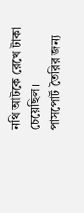নথি আটকে রেখে টাকা চেয়েছিল।
পাসপোর্ট তৈরির জন্য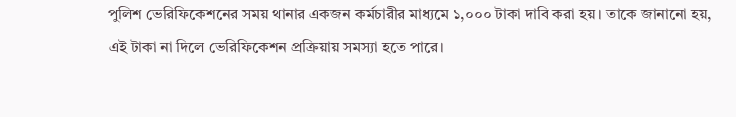পুলিশ ভেরিফিকেশনের সময় থানার একজন কর্মচারীর মাধ্যমে ১,০০০ টাকা দাবি করা হয়। তাকে জানানো হয়, এই টাকা না দিলে ভেরিফিকেশন প্রক্রিয়ায় সমস্যা হতে পারে।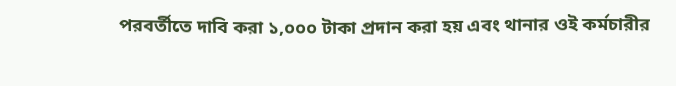পরবর্তীতে দাবি করা ১,০০০ টাকা প্রদান করা হয় এবং থানার ওই কর্মচারীর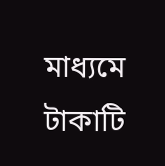মাধ্যমে টাকাটি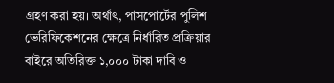গ্রহণ করা হয়। অর্থাৎ, পাসপোর্টের পুলিশ ভেরিফিকেশনের ক্ষেত্রে নির্ধারিত প্রক্রিয়ার বাইরে অতিরিক্ত ১,০০০ টাকা দাবি ও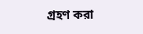গ্রহণ করা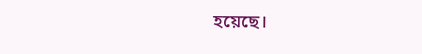হয়েছে।